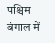पश्चिम बंगाल में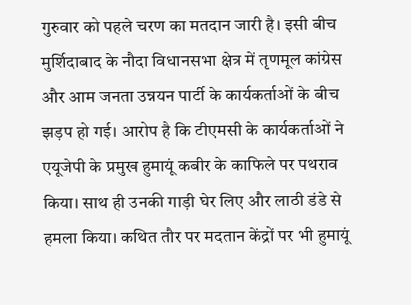गुरुवार को पहले चरण का मतदान जारी है। इसी बीच मुर्शिदाबाद के नौदा विधानसभा क्षेत्र में तृणमूल कांग्रेस और आम जनता उन्नयन पार्टी के कार्यकर्ताओं के बीच झड़प हो गई। आरोप है कि टीएमसी के कार्यकर्ताओं ने एयूजेपी के प्रमुख हुमायूं कबीर के काफिले पर पथराव किया। साथ ही उनकी गाड़ी घेर लिए और लाठी डंडे से हमला किया। कथित तौर पर मदतान केंद्रों पर भी हुमायूं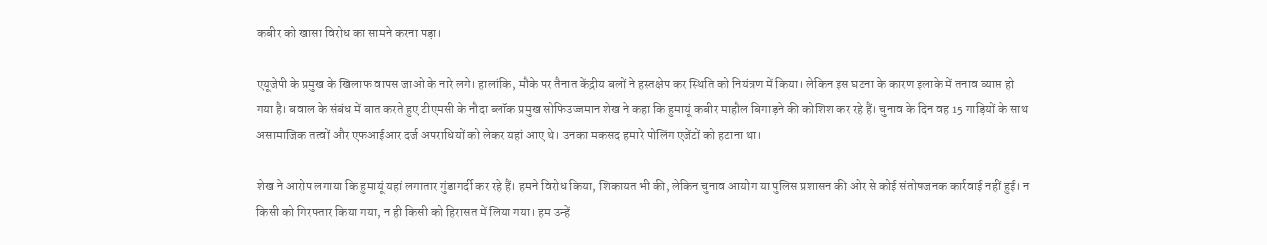कबीर को खासा विरोध का सामने करना पड़ा।

एयूजेपी के प्रमुख के खिलाफ वापस जाओ के नारे लगे। हालांकि, मौके पर तैनात केंद्रीय बलों ने हस्तक्षेप कर स्थिति को नियंत्रण में किया। लेकिन इस घटना के कारण इलाके में तनाव व्याप्त हो गया है। बवाल के संबंध में बात करते हुए टीएमसी के नौदा ब्लॉक प्रमुख सोफिउज्जमान शेख ने कहा कि हुमायूं कबीर माहौल बिगाड़ने की कोशिश कर रहे हैं। चुनाव के दिन वह 15 गाड़ियों के साथ असामाजिक तत्वों और एफआईआर दर्ज अपराधियों को लेकर यहां आए थे। उनका मकसद हमारे पोलिंग एजेंटों को हटाना था।

शेख ने आरोप लगाया कि हुमायूं यहां लगातार गुंडागर्दी कर रहे हैं। हमने विरोध किया, शिकायत भी की, लेकिन चुनाव आयोग या पुलिस प्रशासन की ओर से कोई संतोषजनक कार्रवाई नहीं हुई। न किसी को गिरफ्तार किया गया, न ही किसी को हिरासत में लिया गया। हम उन्हें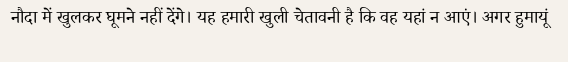नौदा में खुलकर घूमने नहीं देंगे। यह हमारी खुली चेतावनी है कि वह यहां न आएं। अगर हुमायूं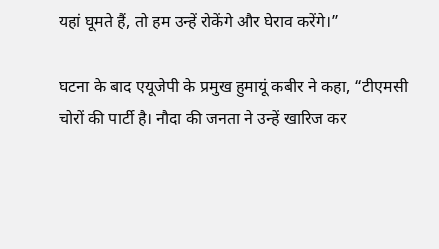यहां घूमते हैं, तो हम उन्हें रोकेंगे और घेराव करेंगे।”

घटना के बाद एयूजेपी के प्रमुख हुमायूं कबीर ने कहा, “टीएमसी चोरों की पार्टी है। नौदा की जनता ने उन्हें खारिज कर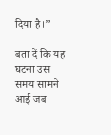दिया है।”

बता दें कि यह घटना उस समय सामने आई जब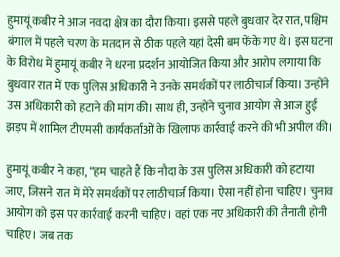हुमायूं कबीर ने आज नवदा क्षेत्र का दौरा किया। इससे पहले बुधवार देर रात, पश्चिम बंगाल में पहले चरण के मतदान से ठीक पहले यहां देसी बम फेंके गए थे। इस घटना के विरोध में हुमायूं कबीर ने धरना प्रदर्शन आयोजित किया और आरोप लगाया कि बुधवार रात में एक पुलिस अधिकारी ने उनके समर्थकों पर लाठीचार्ज किया। उन्होंने उस अधिकारी को हटाने की मांग की। साथ ही, उन्होंने चुनाव आयोग से आज हुई झड़प में शामिल टीएमसी कार्यकर्ताओं के खिलाफ कार्रवाई करने की भी अपील की।

हुमायूं कबीर ने कहा, “हम चाहते हैं कि नौदा के उस पुलिस अधिकारी को हटाया जाए, जिसने रात में मेरे समर्थकों पर लाठीचार्ज किया। ऐसा नहीं होना चाहिए। चुनाव आयोग को इस पर कार्रवाई करनी चाहिए। वहां एक नए अधिकारी की तैनाती होनी चाहिए। जब तक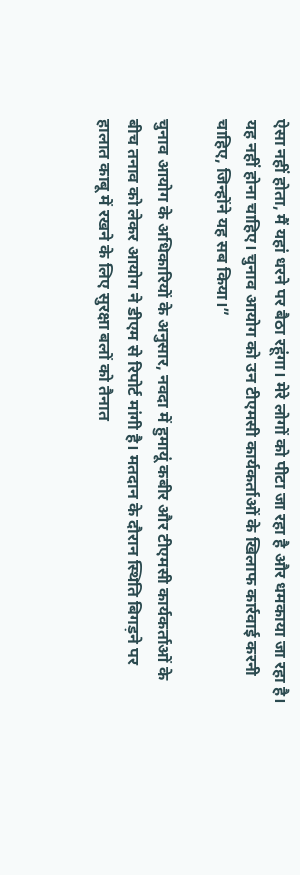ऐसा नहीं होता, मैं यहां धरने पर बैठा रहूंगा। मेरे लोगों को पीटा जा रहा है और धमकाया जा रहा है। यह नहीं होना चाहिए। चुनाव आयोग को उन टीएमसी कार्यकर्ताओं के खिलाफ कार्रवाई करनी चाहिए, जिन्होंने यह सब किया।”

चुनाव आयोग के अधिकारियों के अनुसार, नवदा में हुमायूं कबीर और टीएमसी कार्यकर्ताओं के बीच तनाव को लेकर आयोग ने डीएम से रिपोर्ट मांगी है। मतदान के दौरान स्थिति बिगड़ने पर हालात काबू में रखने के लिए सुरक्षा बलों को तैनात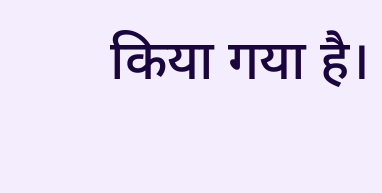किया गया है।